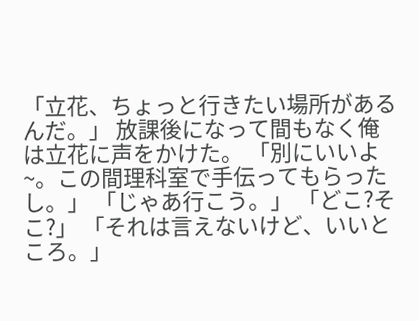「立花、ちょっと行きたい場所があるんだ。」 放課後になって間もなく俺は立花に声をかけた。 「別にいいよ~。この間理科室で手伝ってもらったし。」 「じゃあ行こう。」 「どこ?そこ?」 「それは言えないけど、いいところ。」